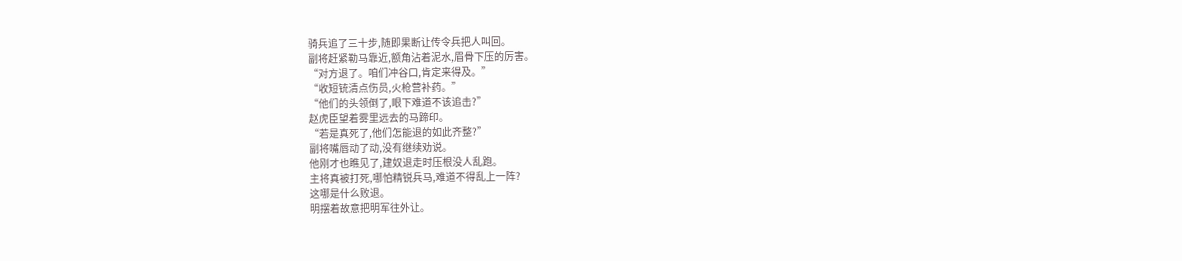骑兵追了三十步,随即果断让传令兵把人叫回。
副将赶紧勒马靠近,额角沾着泥水,眉骨下压的厉害。
“对方退了。咱们冲谷口,肯定来得及。”
“收短铳清点伤员,火枪营补药。”
“他们的头领倒了,眼下难道不该追击?”
赵虎臣望着雾里远去的马蹄印。
“若是真死了,他们怎能退的如此齐整?”
副将嘴唇动了动,没有继续劝说。
他刚才也瞧见了,建奴退走时压根没人乱跑。
主将真被打死,哪怕精锐兵马,难道不得乱上一阵?
这哪是什么败退。
明摆着故意把明军往外让。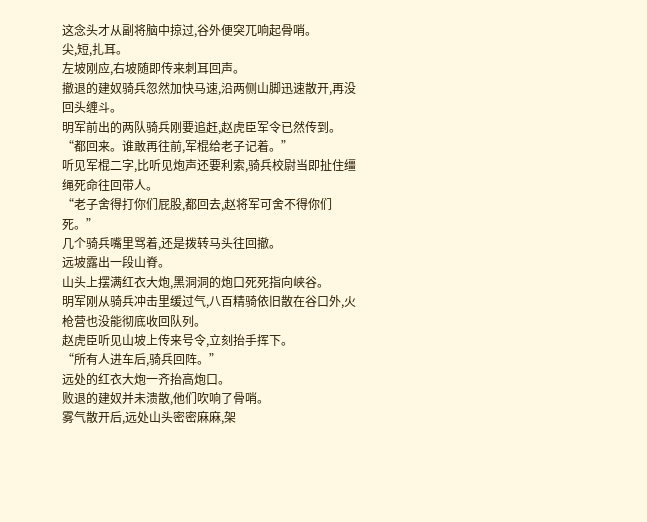这念头才从副将脑中掠过,谷外便突兀响起骨哨。
尖,短,扎耳。
左坡刚应,右坡随即传来刺耳回声。
撤退的建奴骑兵忽然加快马速,沿两侧山脚迅速散开,再没回头缠斗。
明军前出的两队骑兵刚要追赶,赵虎臣军令已然传到。
“都回来。谁敢再往前,军棍给老子记着。”
听见军棍二字,比听见炮声还要利索,骑兵校尉当即扯住缰绳死命往回带人。
“老子舍得打你们屁股,都回去,赵将军可舍不得你们死。”
几个骑兵嘴里骂着,还是拨转马头往回撤。
远坡露出一段山脊。
山头上摆满红衣大炮,黑洞洞的炮口死死指向峡谷。
明军刚从骑兵冲击里缓过气,八百精骑依旧散在谷口外,火枪营也没能彻底收回队列。
赵虎臣听见山坡上传来号令,立刻抬手挥下。
“所有人进车后,骑兵回阵。”
远处的红衣大炮一齐抬高炮口。
败退的建奴并未溃散,他们吹响了骨哨。
雾气散开后,远处山头密密麻麻,架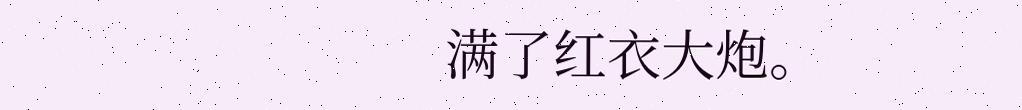满了红衣大炮。